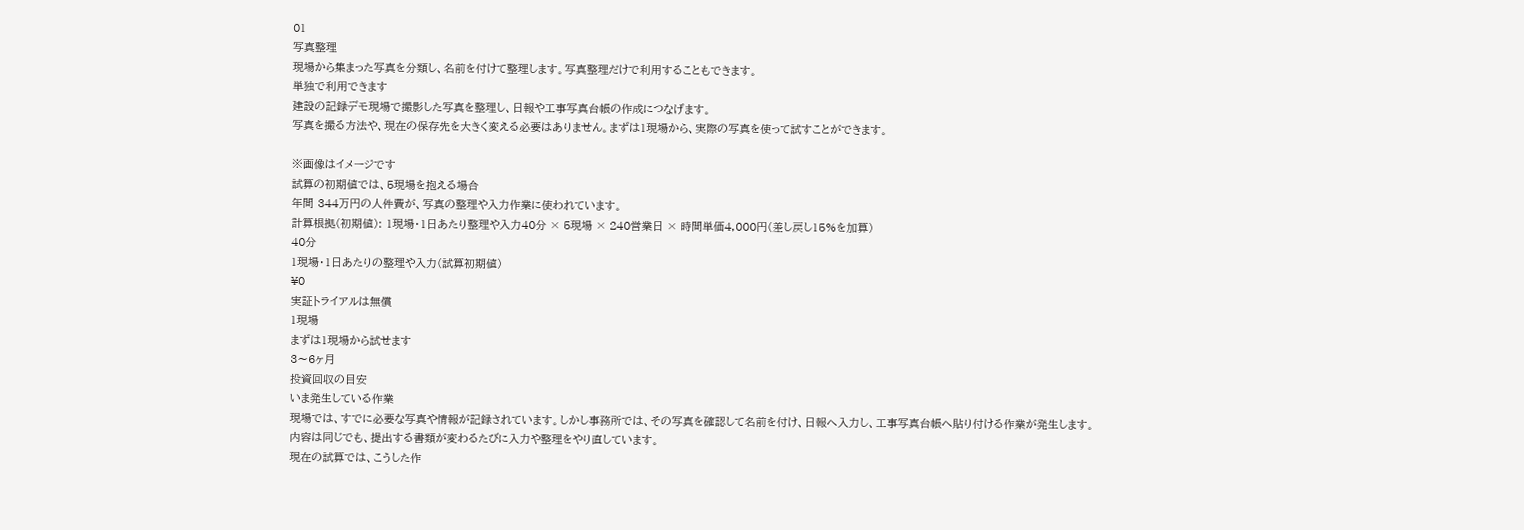01
写真整理
現場から集まった写真を分類し、名前を付けて整理します。写真整理だけで利用することもできます。
単独で利用できます
建設の記録デモ現場で撮影した写真を整理し、日報や工事写真台帳の作成につなげます。
写真を撮る方法や、現在の保存先を大きく変える必要はありません。まずは1現場から、実際の写真を使って試すことができます。

※画像はイメージです
試算の初期値では、5現場を抱える場合
年間 344万円の人件費が、写真の整理や入力作業に使われています。
計算根拠(初期値): 1現場・1日あたり整理や入力40分 × 5現場 × 240営業日 × 時間単価4,000円(差し戻し15%を加算)
40分
1現場・1日あたりの整理や入力(試算初期値)
¥0
実証トライアルは無償
1現場
まずは1現場から試せます
3〜6ヶ月
投資回収の目安
いま発生している作業
現場では、すでに必要な写真や情報が記録されています。しかし事務所では、その写真を確認して名前を付け、日報へ入力し、工事写真台帳へ貼り付ける作業が発生します。
内容は同じでも、提出する書類が変わるたびに入力や整理をやり直しています。
現在の試算では、こうした作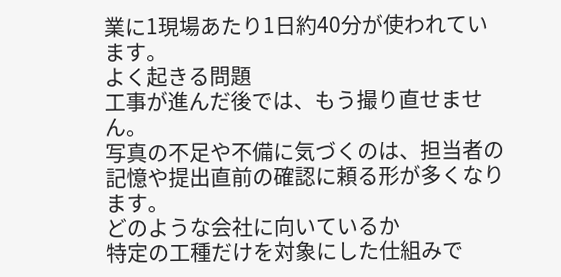業に1現場あたり1日約40分が使われています。
よく起きる問題
工事が進んだ後では、もう撮り直せません。
写真の不足や不備に気づくのは、担当者の記憶や提出直前の確認に頼る形が多くなります。
どのような会社に向いているか
特定の工種だけを対象にした仕組みで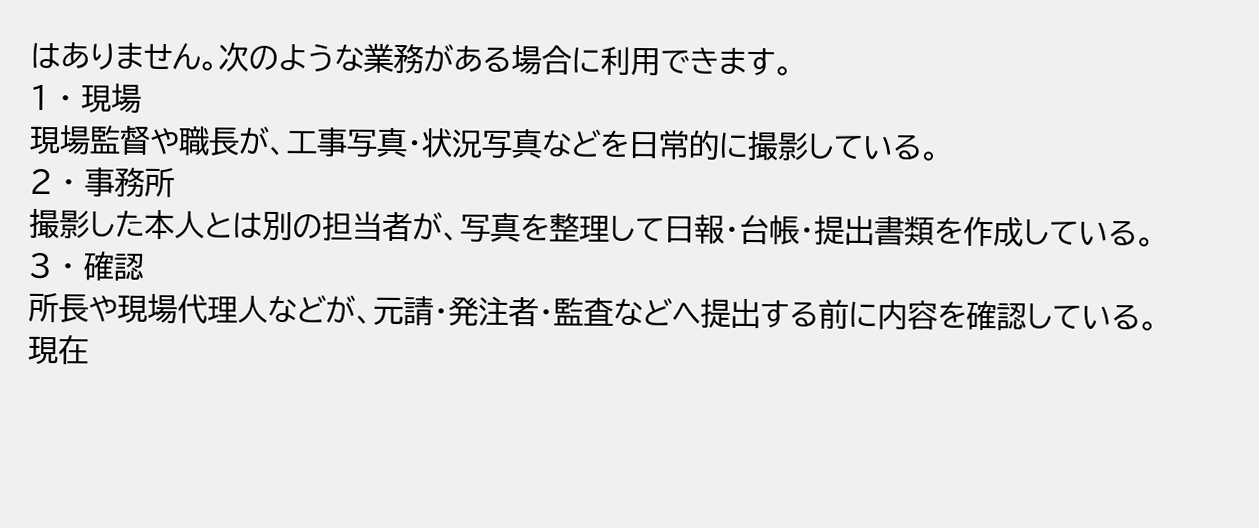はありません。次のような業務がある場合に利用できます。
1 · 現場
現場監督や職長が、工事写真・状況写真などを日常的に撮影している。
2 · 事務所
撮影した本人とは別の担当者が、写真を整理して日報・台帳・提出書類を作成している。
3 · 確認
所長や現場代理人などが、元請・発注者・監査などへ提出する前に内容を確認している。
現在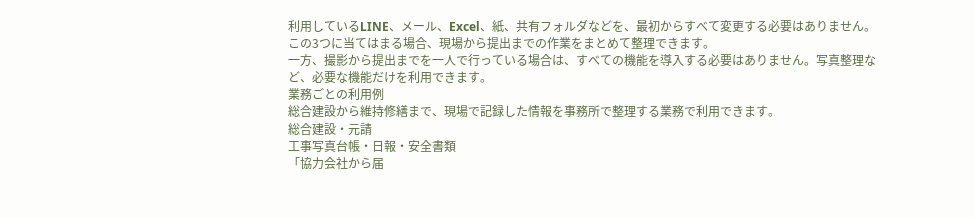利用しているLINE、メール、Excel、紙、共有フォルダなどを、最初からすべて変更する必要はありません。
この3つに当てはまる場合、現場から提出までの作業をまとめて整理できます。
一方、撮影から提出までを一人で行っている場合は、すべての機能を導入する必要はありません。写真整理など、必要な機能だけを利用できます。
業務ごとの利用例
総合建設から維持修繕まで、現場で記録した情報を事務所で整理する業務で利用できます。
総合建設・元請
工事写真台帳・日報・安全書類
「協力会社から届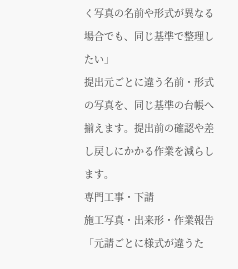く写真の名前や形式が異なる場合でも、同じ基準で整理したい」
提出元ごとに違う名前・形式の写真を、同じ基準の台帳へ揃えます。提出前の確認や差し戻しにかかる作業を減らします。
専門工事・下請
施工写真・出来形・作業報告
「元請ごとに様式が違うた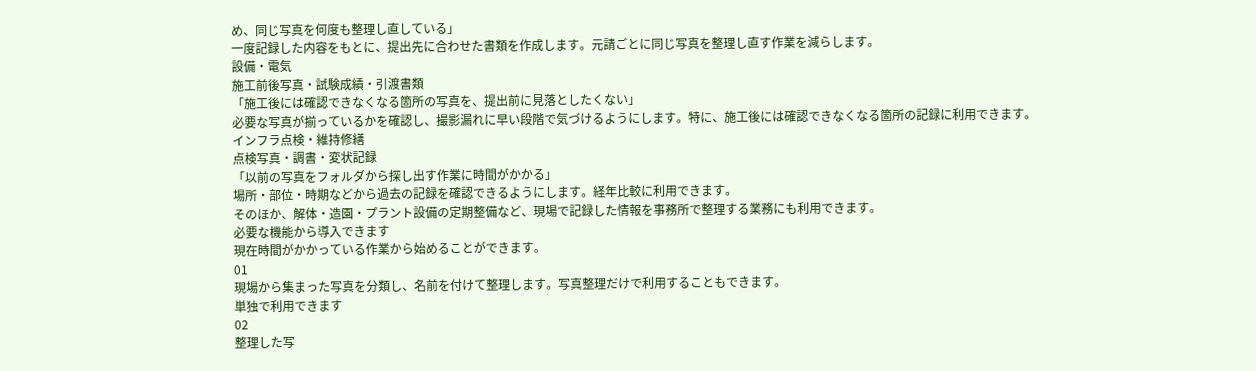め、同じ写真を何度も整理し直している」
一度記録した内容をもとに、提出先に合わせた書類を作成します。元請ごとに同じ写真を整理し直す作業を減らします。
設備・電気
施工前後写真・試験成績・引渡書類
「施工後には確認できなくなる箇所の写真を、提出前に見落としたくない」
必要な写真が揃っているかを確認し、撮影漏れに早い段階で気づけるようにします。特に、施工後には確認できなくなる箇所の記録に利用できます。
インフラ点検・維持修繕
点検写真・調書・変状記録
「以前の写真をフォルダから探し出す作業に時間がかかる」
場所・部位・時期などから過去の記録を確認できるようにします。経年比較に利用できます。
そのほか、解体・造園・プラント設備の定期整備など、現場で記録した情報を事務所で整理する業務にも利用できます。
必要な機能から導入できます
現在時間がかかっている作業から始めることができます。
01
現場から集まった写真を分類し、名前を付けて整理します。写真整理だけで利用することもできます。
単独で利用できます
02
整理した写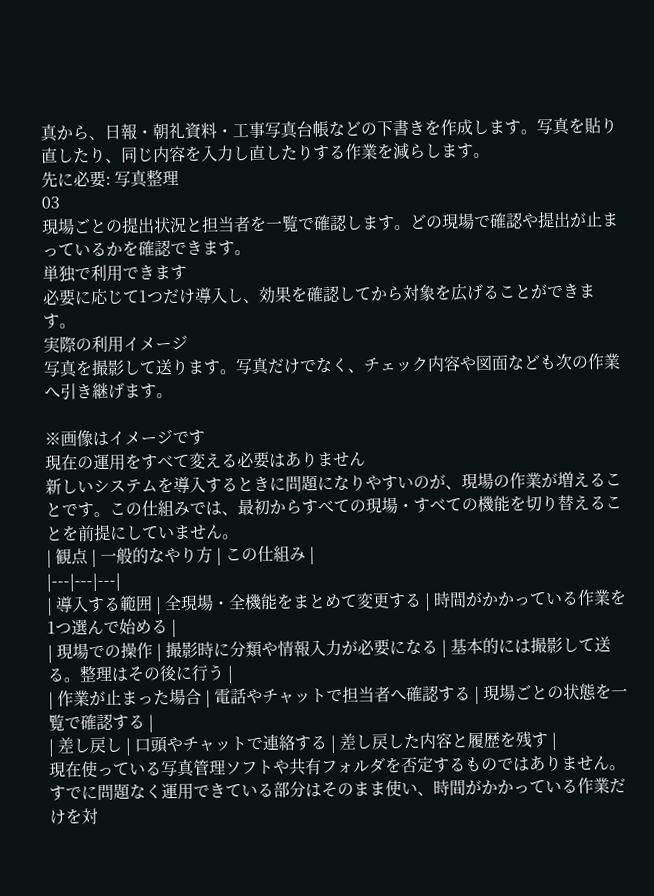真から、日報・朝礼資料・工事写真台帳などの下書きを作成します。写真を貼り直したり、同じ内容を入力し直したりする作業を減らします。
先に必要: 写真整理
03
現場ごとの提出状況と担当者を一覧で確認します。どの現場で確認や提出が止まっているかを確認できます。
単独で利用できます
必要に応じて1つだけ導入し、効果を確認してから対象を広げることができます。
実際の利用イメージ
写真を撮影して送ります。写真だけでなく、チェック内容や図面なども次の作業へ引き継げます。

※画像はイメージです
現在の運用をすべて変える必要はありません
新しいシステムを導入するときに問題になりやすいのが、現場の作業が増えることです。この仕組みでは、最初からすべての現場・すべての機能を切り替えることを前提にしていません。
| 観点 | 一般的なやり方 | この仕組み |
|---|---|---|
| 導入する範囲 | 全現場・全機能をまとめて変更する | 時間がかかっている作業を1つ選んで始める |
| 現場での操作 | 撮影時に分類や情報入力が必要になる | 基本的には撮影して送る。整理はその後に行う |
| 作業が止まった場合 | 電話やチャットで担当者へ確認する | 現場ごとの状態を一覧で確認する |
| 差し戻し | 口頭やチャットで連絡する | 差し戻した内容と履歴を残す |
現在使っている写真管理ソフトや共有フォルダを否定するものではありません。すでに問題なく運用できている部分はそのまま使い、時間がかかっている作業だけを対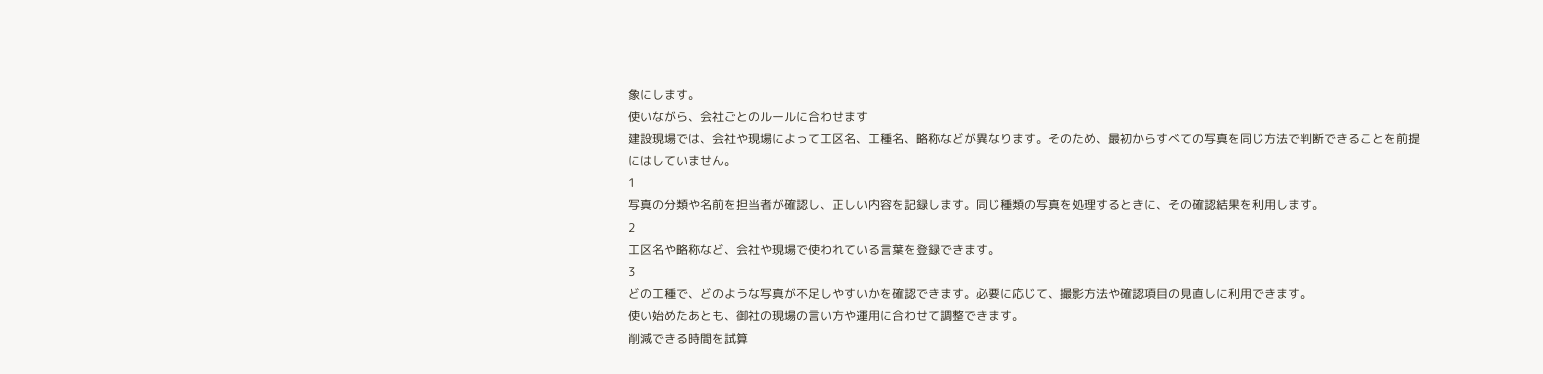象にします。
使いながら、会社ごとのルールに合わせます
建設現場では、会社や現場によって工区名、工種名、略称などが異なります。そのため、最初からすべての写真を同じ方法で判断できることを前提にはしていません。
1
写真の分類や名前を担当者が確認し、正しい内容を記録します。同じ種類の写真を処理するときに、その確認結果を利用します。
2
工区名や略称など、会社や現場で使われている言葉を登録できます。
3
どの工種で、どのような写真が不足しやすいかを確認できます。必要に応じて、撮影方法や確認項目の見直しに利用できます。
使い始めたあとも、御社の現場の言い方や運用に合わせて調整できます。
削減できる時間を試算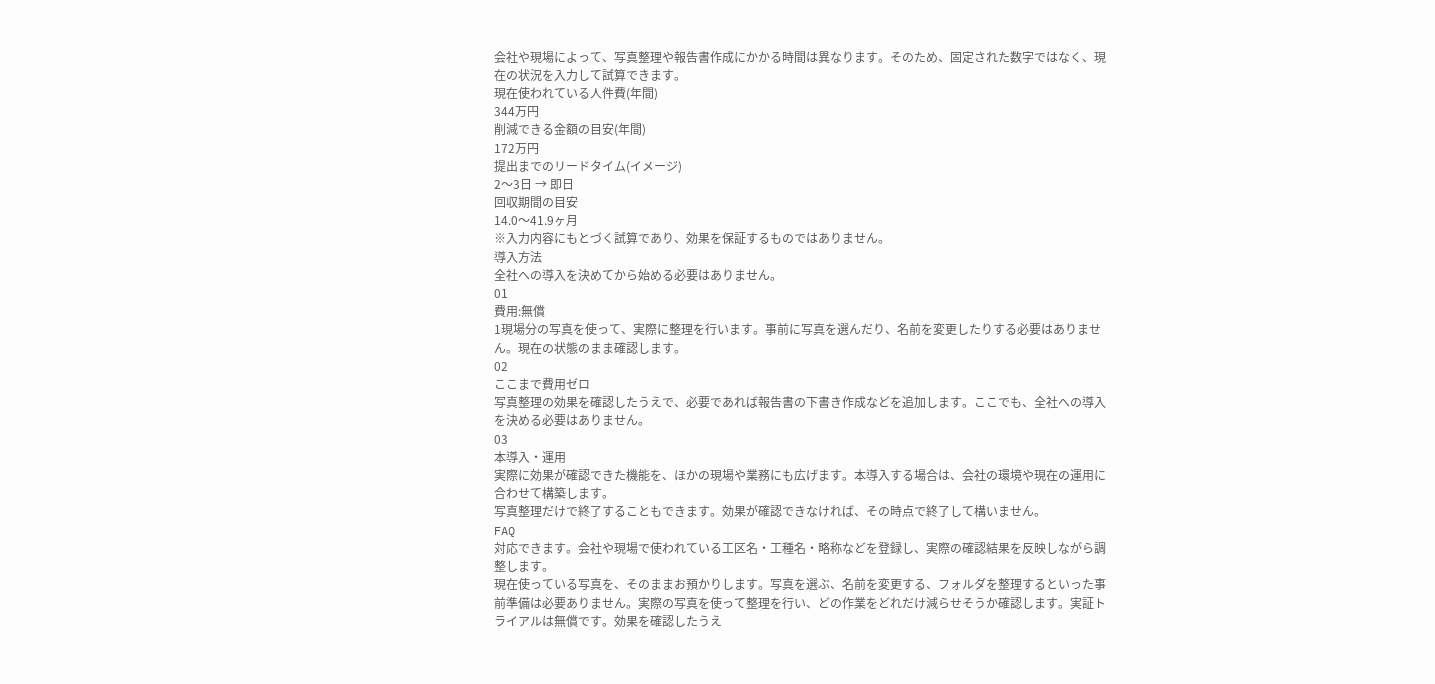会社や現場によって、写真整理や報告書作成にかかる時間は異なります。そのため、固定された数字ではなく、現在の状況を入力して試算できます。
現在使われている人件費(年間)
344万円
削減できる金額の目安(年間)
172万円
提出までのリードタイム(イメージ)
2〜3日 → 即日
回収期間の目安
14.0〜41.9ヶ月
※入力内容にもとづく試算であり、効果を保証するものではありません。
導入方法
全社への導入を決めてから始める必要はありません。
01
費用:無償
1現場分の写真を使って、実際に整理を行います。事前に写真を選んだり、名前を変更したりする必要はありません。現在の状態のまま確認します。
02
ここまで費用ゼロ
写真整理の効果を確認したうえで、必要であれば報告書の下書き作成などを追加します。ここでも、全社への導入を決める必要はありません。
03
本導入・運用
実際に効果が確認できた機能を、ほかの現場や業務にも広げます。本導入する場合は、会社の環境や現在の運用に合わせて構築します。
写真整理だけで終了することもできます。効果が確認できなければ、その時点で終了して構いません。
FAQ
対応できます。会社や現場で使われている工区名・工種名・略称などを登録し、実際の確認結果を反映しながら調整します。
現在使っている写真を、そのままお預かりします。写真を選ぶ、名前を変更する、フォルダを整理するといった事前準備は必要ありません。実際の写真を使って整理を行い、どの作業をどれだけ減らせそうか確認します。実証トライアルは無償です。効果を確認したうえ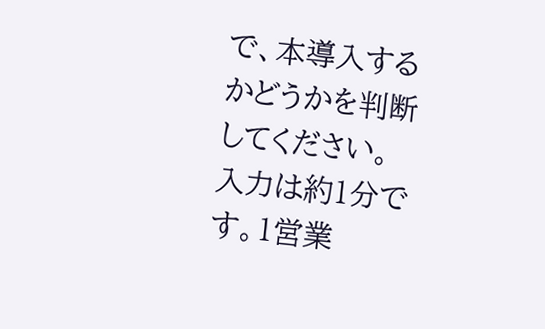で、本導入するかどうかを判断してください。
入力は約1分です。1営業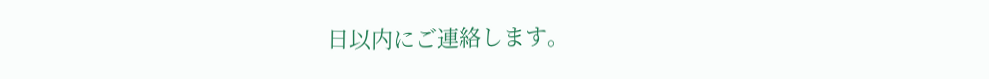日以内にご連絡します。